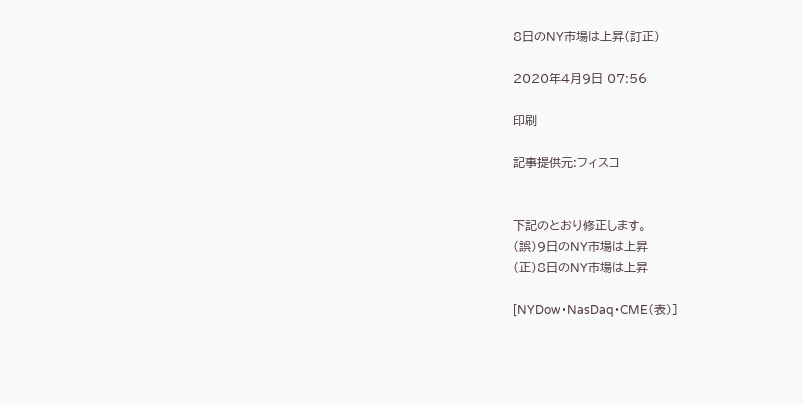8日のNY市場は上昇(訂正)

2020年4月9日 07:56

印刷

記事提供元:フィスコ


下記のとおり修正します。
(誤)9日のNY市場は上昇
(正)8日のNY市場は上昇

[NYDow・NasDaq・CME(表)]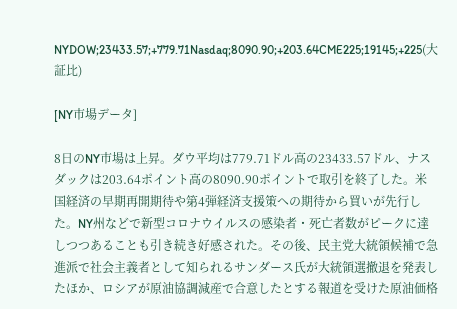NYDOW;23433.57;+779.71Nasdaq;8090.90;+203.64CME225;19145;+225(大証比)

[NY市場データ]

8日のNY市場は上昇。ダウ平均は779.71ドル高の23433.57ドル、ナスダックは203.64ポイント高の8090.90ポイントで取引を終了した。米国経済の早期再開期待や第4弾経済支援策への期待から買いが先行した。NY州などで新型コロナウイルスの感染者・死亡者数がピークに達しつつあることも引き続き好感された。その後、民主党大統領候補で急進派で社会主義者として知られるサンダース氏が大統領選撤退を発表したほか、ロシアが原油協調減産で合意したとする報道を受けた原油価格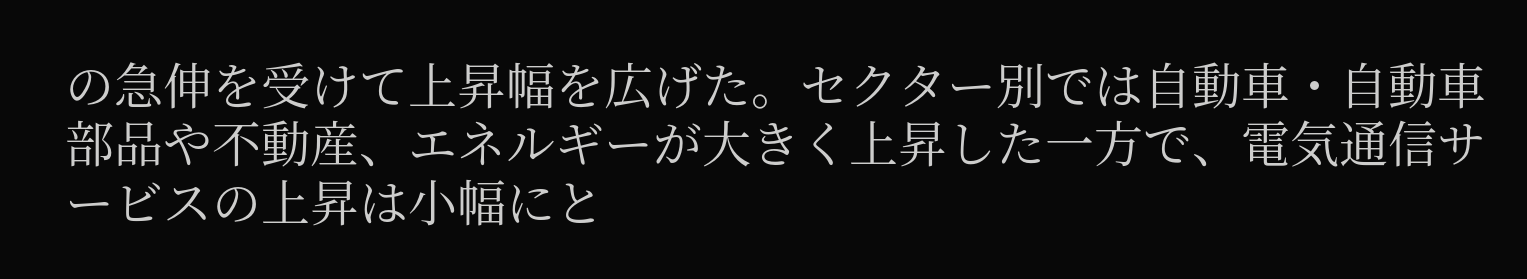の急伸を受けて上昇幅を広げた。セクター別では自動車・自動車部品や不動産、エネルギーが大きく上昇した一方で、電気通信サービスの上昇は小幅にと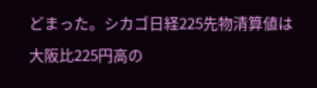どまった。シカゴ日経225先物清算値は大阪比225円高の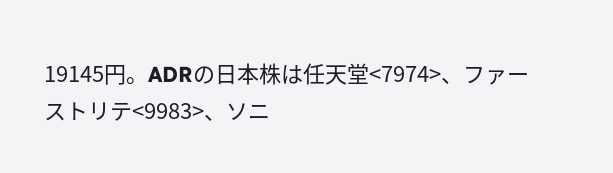19145円。ADRの日本株は任天堂<7974>、ファーストリテ<9983>、ソニ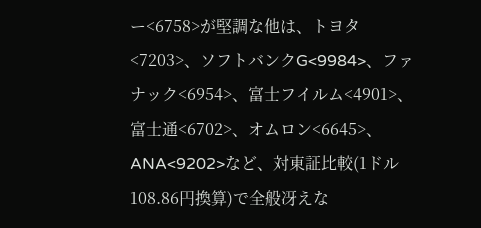ー<6758>が堅調な他は、トヨタ<7203>、ソフトバンクG<9984>、ファナック<6954>、富士フイルム<4901>、富士通<6702>、オムロン<6645>、ANA<9202>など、対東証比較(1ドル108.86円換算)で全般冴えな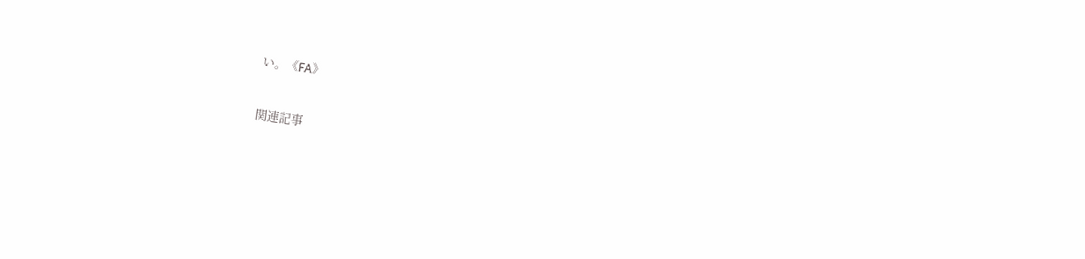い。《FA》

関連記事